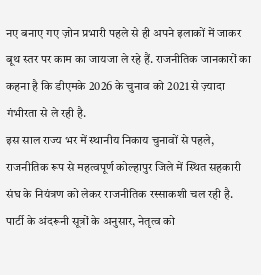नए बनाए गए ज़ोन प्रभारी पहले से ही अपने इलाकों में जाकर बूथ स्तर पर काम का जायजा ले रहे हैं. राजनीतिक जानकारों का कहना है कि डीएमके 2026 के चुनाव को 2021 से ज़्यादा गंभीरता से ले रही है.
इस साल राज्य भर में स्थानीय निकाय चुनावों से पहले, राजनीतिक रूप से महत्वपूर्ण कोल्हापुर जिले में स्थित सहकारी संघ के नियंत्रण को लेकर राजनीतिक रस्साकशी चल रही है.
पार्टी के अंदरूनी सूत्रों के अनुसार, नेतृत्व को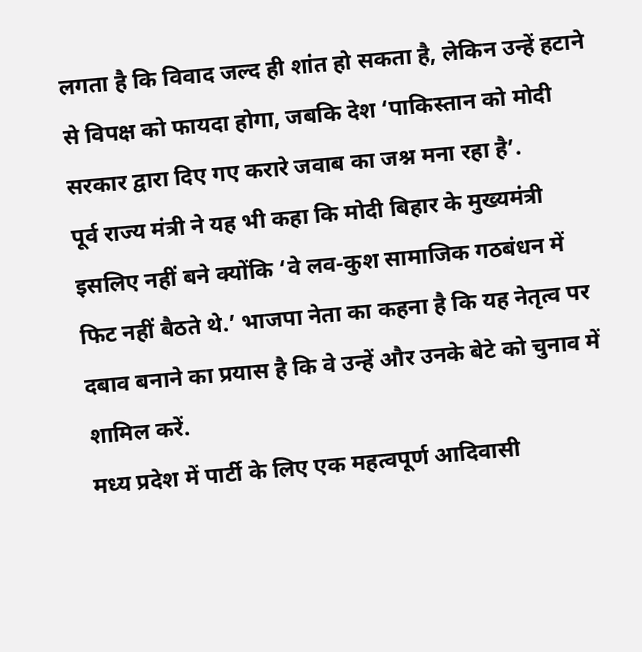लगता है कि विवाद जल्द ही शांत हो सकता है, लेकिन उन्हें हटाने से विपक्ष को फायदा होगा, जबकि देश ‘पाकिस्तान को मोदी सरकार द्वारा दिए गए करारे जवाब का जश्न मना रहा है’.
पूर्व राज्य मंत्री ने यह भी कहा कि मोदी बिहार के मुख्यमंत्री इसलिए नहीं बने क्योंकि ‘वे लव-कुश सामाजिक गठबंधन में फिट नहीं बैठते थे.’ भाजपा नेता का कहना है कि यह नेतृत्व पर दबाव बनाने का प्रयास है कि वे उन्हें और उनके बेटे को चुनाव में शामिल करें.
मध्य प्रदेश में पार्टी के लिए एक महत्वपूर्ण आदिवासी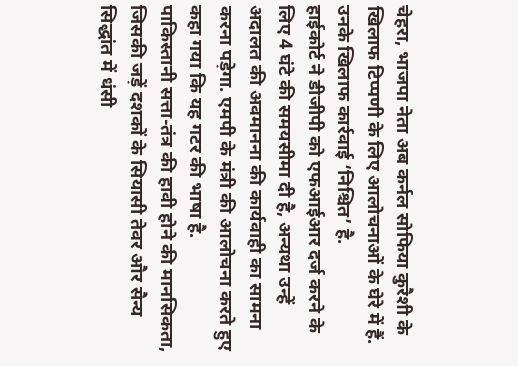चेहरा, भाजपा नेता अब कर्नल सोफिया कुरैशी के खिलाफ टिप्पणी के लिए आलोचनाओं के घेरे में हैं. उनके खिलाफ कार्रवाई ‘निश्चित’ है.
हाईकोर्ट ने डीजीपी को एफआईआर दर्ज करने के लिए 4 घंटे की समयसीमा दी है, अन्यथा उन्हें अदालत की अवमानना की कार्यवाही का सामना करना पड़ेगा. एमपी के मंत्री की आलोचना करते हुए कहा गया कि यह गटर की भाषा है.
पाकिस्तानी सत्ता-तंत्र की हावी होने की मानसिकता, जिसकी जड़ें दशकों के सियासी तेवर और सैन्य सिद्धांत में धंसी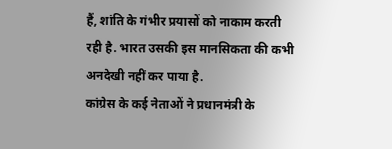हैं, शांति के गंभीर प्रयासों को नाकाम करती रही है. भारत उसकी इस मानसिकता की कभी अनदेखी नहीं कर पाया है.
कांग्रेस के कई नेताओं ने प्रधानमंत्री के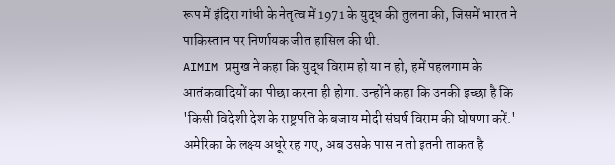रूप में इंदिरा गांधी के नेतृत्व में 1971 के युद्ध की तुलना की, जिसमें भारत ने पाकिस्तान पर निर्णायक जीत हासिल की थी.
AIMIM प्रमुख ने कहा कि युद्ध विराम हो या न हो, हमें पहलगाम के आतंकवादियों का पीछा करना ही होगा. उन्होंने कहा कि उनकी इच्छा है कि 'किसी विदेशी देश के राष्ट्रपति के बजाय मोदी संघर्ष विराम की घोषणा करें.'
अमेरिका के लक्ष्य अधूरे रह गए, अब उसके पास न तो इतनी ताकत है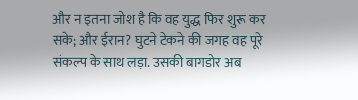और न इतना जोश है कि वह युद्ध फिर शुरू कर सके; और ईरान? घुटने टेकने की जगह वह पूरे संकल्प के साथ लड़ा. उसकी बागडोर अब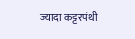ज्यादा कट्टरपंथी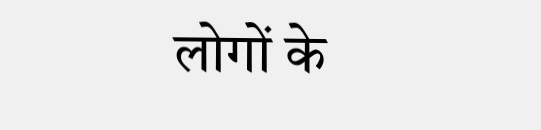लोगों के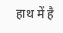हाथ में है